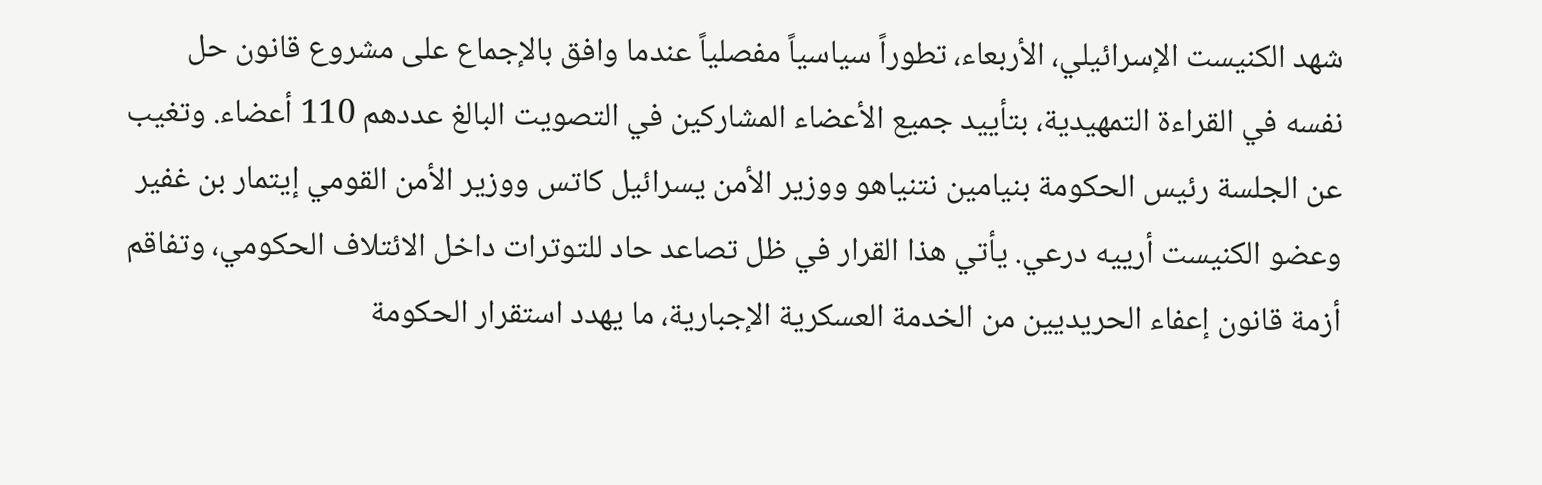شهد الكنيست الإسرائيلي، الأربعاء، تطوراً سياسياً مفصلياً عندما وافق بالإجماع على مشروع قانون حل نفسه في القراءة التمهيدية، بتأييد جميع الأعضاء المشاركين في التصويت البالغ عددهم 110 أعضاء. وتغيب عن الجلسة رئيس الحكومة بنيامين نتنياهو ووزير الأمن يسرائيل كاتس ووزير الأمن القومي إيتمار بن غفير وعضو الكنيست أرييه درعي. يأتي هذا القرار في ظل تصاعد حاد للتوترات داخل الائتلاف الحكومي، وتفاقم أزمة قانون إعفاء الحريديين من الخدمة العسكرية الإجبارية، ما يهدد استقرار الحكومة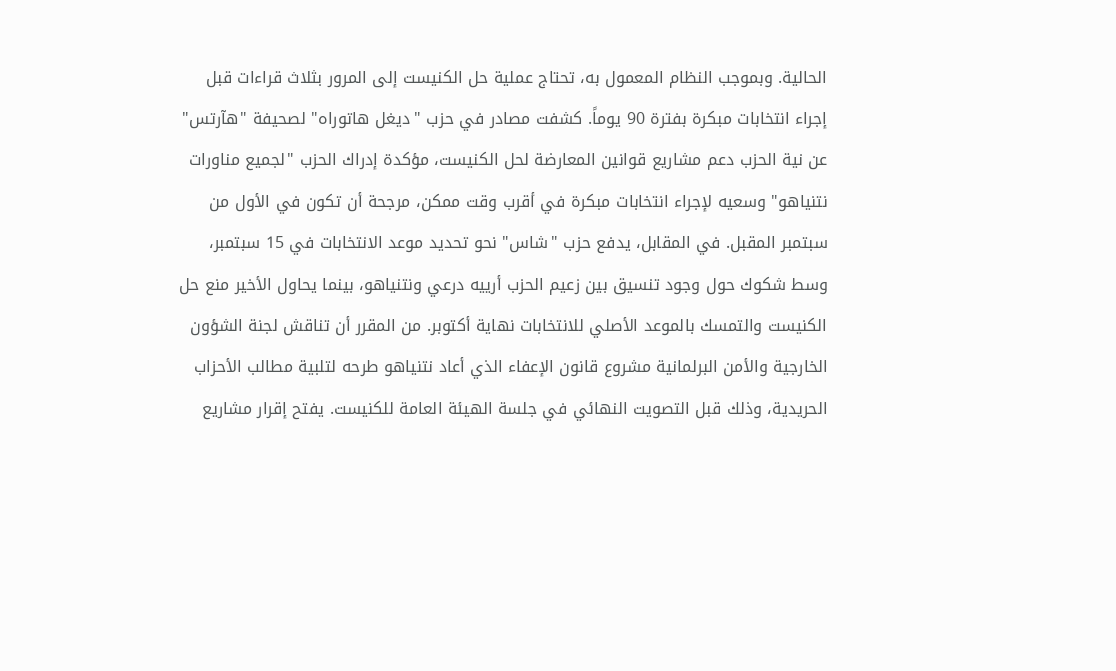الحالية. وبموجب النظام المعمول به، تحتاج عملية حل الكنيست إلى المرور بثلاث قراءات قبل إجراء انتخابات مبكرة بفترة 90 يوماً. كشفت مصادر في حزب "ديغل هاتوراه" لصحيفة "هآرتس" عن نية الحزب دعم مشاريع قوانين المعارضة لحل الكنيست، مؤكدة إدراك الحزب "لجميع مناورات نتنياهو" وسعيه لإجراء انتخابات مبكرة في أقرب وقت ممكن، مرجحة أن تكون في الأول من سبتمبر المقبل. في المقابل، يدفع حزب "شاس" نحو تحديد موعد الانتخابات في 15 سبتمبر، وسط شكوك حول وجود تنسيق بين زعيم الحزب أرييه درعي ونتنياهو، بينما يحاول الأخير منع حل الكنيست والتمسك بالموعد الأصلي للانتخابات نهاية أكتوبر. من المقرر أن تناقش لجنة الشؤون الخارجية والأمن البرلمانية مشروع قانون الإعفاء الذي أعاد نتنياهو طرحه لتلبية مطالب الأحزاب الحريدية، وذلك قبل التصويت النهائي في جلسة الهيئة العامة للكنيست. يفتح إقرار مشاريع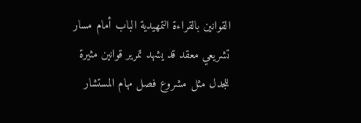القوانين بالقراءة التمهيدية الباب أمام مسار تشريعي معقد قد يشهد تمرير قوانين مثيرة للجدل مثل مشروع فصل مهام المستشار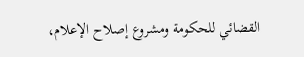القضائي للحكومة ومشروع إصلاح الإعلام،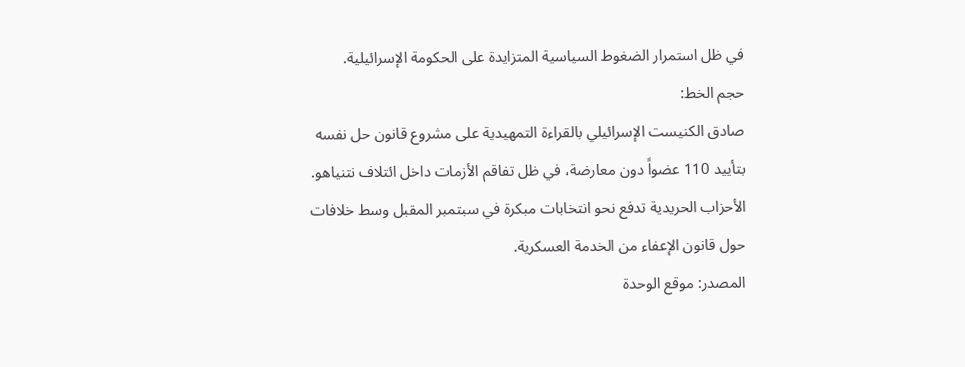في ظل استمرار الضغوط السياسية المتزايدة على الحكومة الإسرائيلية.
حجم الخط:
صادق الكنيست الإسرائيلي بالقراءة التمهيدية على مشروع قانون حل نفسه بتأييد 110 عضواً دون معارضة، في ظل تفاقم الأزمات داخل ائتلاف نتنياهو. الأحزاب الحريدية تدفع نحو انتخابات مبكرة في سبتمبر المقبل وسط خلافات حول قانون الإعفاء من الخدمة العسكرية.
المصدر: موقع الوحدة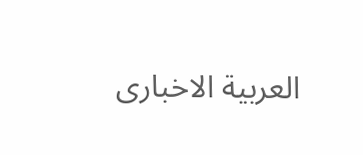العربية الاخبارى